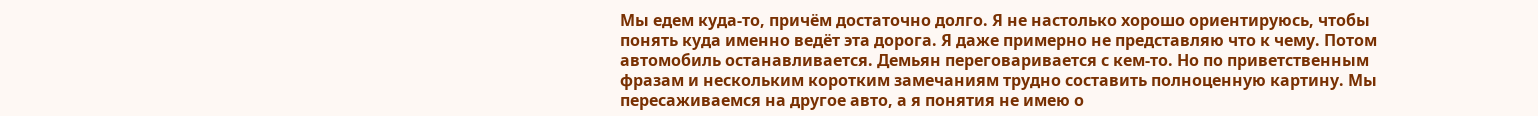Мы едем куда-то, причём достаточно долго. Я не настолько хорошо ориентируюсь, чтобы понять куда именно ведёт эта дорога. Я даже примерно не представляю что к чему. Потом автомобиль останавливается. Демьян переговаривается с кем-то. Но по приветственным фразам и нескольким коротким замечаниям трудно составить полноценную картину. Мы пересаживаемся на другое авто, а я понятия не имею о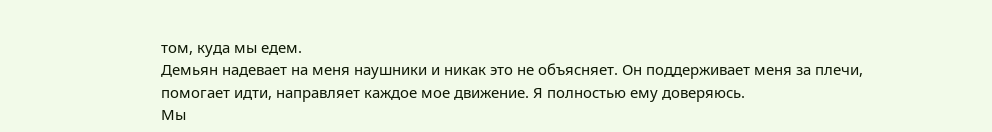том, куда мы едем.
Демьян надевает на меня наушники и никак это не объясняет. Он поддерживает меня за плечи, помогает идти, направляет каждое мое движение. Я полностью ему доверяюсь.
Мы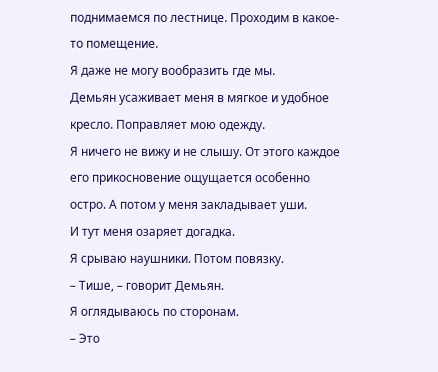поднимаемся по лестнице. Проходим в какое-то помещение.
Я даже не могу вообразить где мы.
Демьян усаживает меня в мягкое и удобное кресло. Поправляет мою одежду.
Я ничего не вижу и не слышу. От этого каждое его прикосновение ощущается особенно остро. А потом у меня закладывает уши.
И тут меня озаряет догадка.
Я срываю наушники. Потом повязку.
– Тише, – говорит Демьян.
Я оглядываюсь по сторонам.
– Это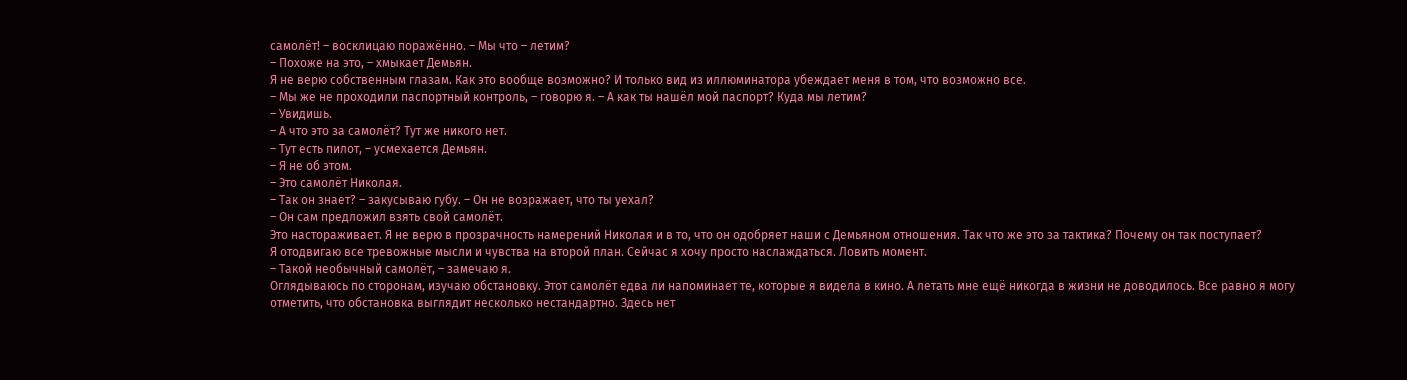самолёт! – восклицаю поражённо. – Мы что – летим?
– Похоже на это, – хмыкает Демьян.
Я не верю собственным глазам. Как это вообще возможно? И только вид из иллюминатора убеждает меня в том, что возможно все.
– Мы же не проходили паспортный контроль, – говорю я. – А как ты нашёл мой паспорт? Куда мы летим?
– Увидишь.
– А что это за самолёт? Тут же никого нет.
– Тут есть пилот, – усмехается Демьян.
– Я не об этом.
– Это самолёт Николая.
– Так он знает? – закусываю губу. – Он не возражает, что ты уехал?
– Он сам предложил взять свой самолёт.
Это настораживает. Я не верю в прозрачность намерений Николая и в то, что он одобряет наши с Демьяном отношения. Так что же это за тактика? Почему он так поступает?
Я отодвигаю все тревожные мысли и чувства на второй план. Сейчас я хочу просто наслаждаться. Ловить момент.
– Такой необычный самолёт, – замечаю я.
Оглядываюсь по сторонам, изучаю обстановку. Этот самолёт едва ли напоминает те, которые я видела в кино. А летать мне ещё никогда в жизни не доводилось. Все равно я могу отметить, что обстановка выглядит несколько нестандартно. Здесь нет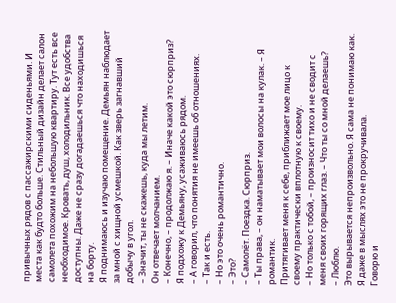привычных рядов с пассажирскими сиденьями. И места как будто больше. Стильный дизайн делает салон самолета похожим на небольшую квартиру. Тут есть все необходимое. Кровать, душ, холодильник. Все удобства доступны. Даже не сразу догадаешься что находишься на борту.
Я поднимаюсь и изучаю помещение. Демьян наблюдает за мной с хищной усмешкой. Как зверь загнавший добычу в угол.
– Значит, ты не скажешь, куда мы летим.
Он отвечает молчанием.
– Конечно, – продолжаю я. – Иначе какой это сюрприз?
Я подхожу к Демьяну, усаживаюсь рядом.
– А говорил, что понятия не имеешь об отношениях.
– Так и есть.
– Но это очень романтично.
– Это?
– Самолёт. Поездка. Сюрприз.
– Ты права, – он наматывает мои волосы на кулак. – Я романтик.
Притягивает меня к себе, приближает мое лицо к своему практически вплотную к своему.
– Но только с тобой, – произносит тихо и не сводит с меня своих горящих глаз. – Что ты со мной делаешь?
– Люблю.
Это вырывается непроизвольно. Я сама не понимаю как. Я даже в мыслях это не прокручивала.
Говорю и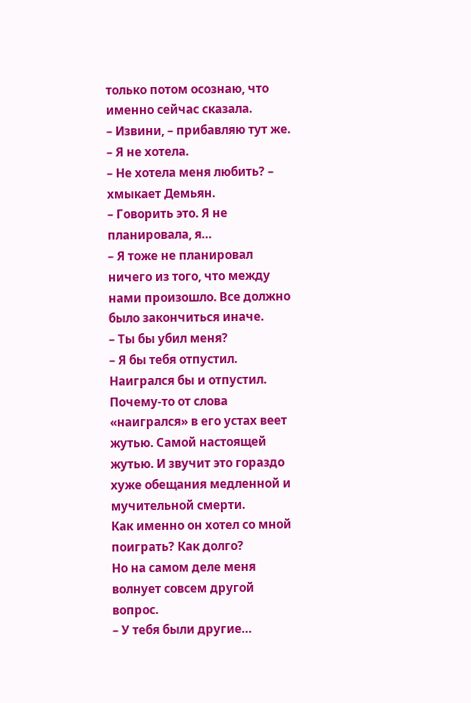только потом осознаю, что именно сейчас сказала.
– Извини, – прибавляю тут же. – Я не хотела.
– Не хотела меня любить? – хмыкает Демьян.
– Говорить это. Я не планировала, я…
– Я тоже не планировал ничего из того, что между нами произошло. Все должно было закончиться иначе.
– Ты бы убил меня?
– Я бы тебя отпустил. Наигрался бы и отпустил.
Почему-то от слова «наигрался» в его устах веет жутью. Самой настоящей жутью. И звучит это гораздо хуже обещания медленной и мучительной смерти.
Как именно он хотел со мной поиграть? Как долго?
Но на самом деле меня волнует совсем другой вопрос.
– У тебя были другие…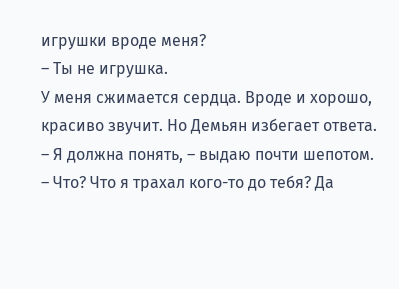игрушки вроде меня?
– Ты не игрушка.
У меня сжимается сердца. Вроде и хорошо, красиво звучит. Но Демьян избегает ответа.
– Я должна понять, – выдаю почти шепотом.
– Что? Что я трахал кого-то до тебя? Да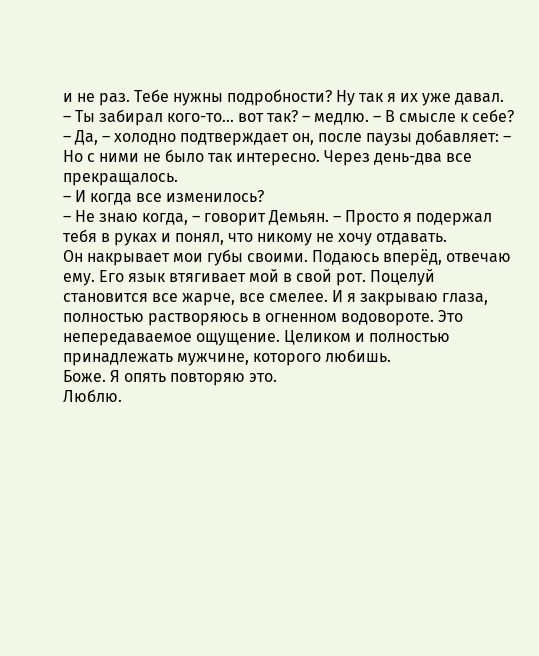и не раз. Тебе нужны подробности? Ну так я их уже давал.
– Ты забирал кого-то… вот так? – медлю. – В смысле к себе?
– Да, – холодно подтверждает он, после паузы добавляет: – Но с ними не было так интересно. Через день-два все прекращалось.
– И когда все изменилось?
– Не знаю когда, – говорит Демьян. – Просто я подержал тебя в руках и понял, что никому не хочу отдавать.
Он накрывает мои губы своими. Подаюсь вперёд, отвечаю ему. Его язык втягивает мой в свой рот. Поцелуй становится все жарче, все смелее. И я закрываю глаза, полностью растворяюсь в огненном водовороте. Это непередаваемое ощущение. Целиком и полностью принадлежать мужчине, которого любишь.
Боже. Я опять повторяю это.
Люблю.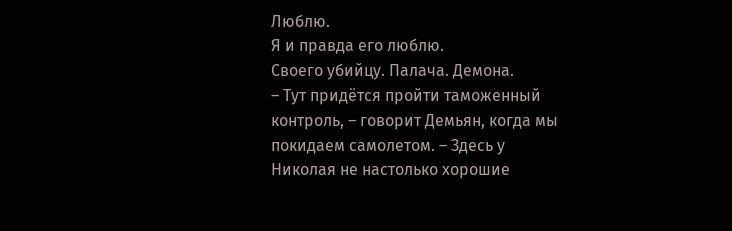Люблю.
Я и правда его люблю.
Своего убийцу. Палача. Демона.
– Тут придётся пройти таможенный контроль, – говорит Демьян, когда мы покидаем самолетом. – Здесь у Николая не настолько хорошие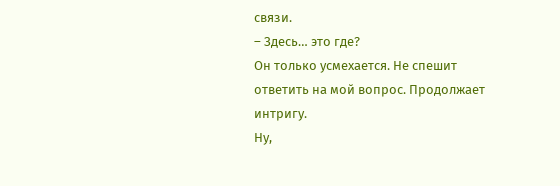связи.
– Здесь… это где?
Он только усмехается. Не спешит ответить на мой вопрос. Продолжает интригу.
Ну,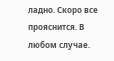ладно. Скоро все прояснится. В любом случае.